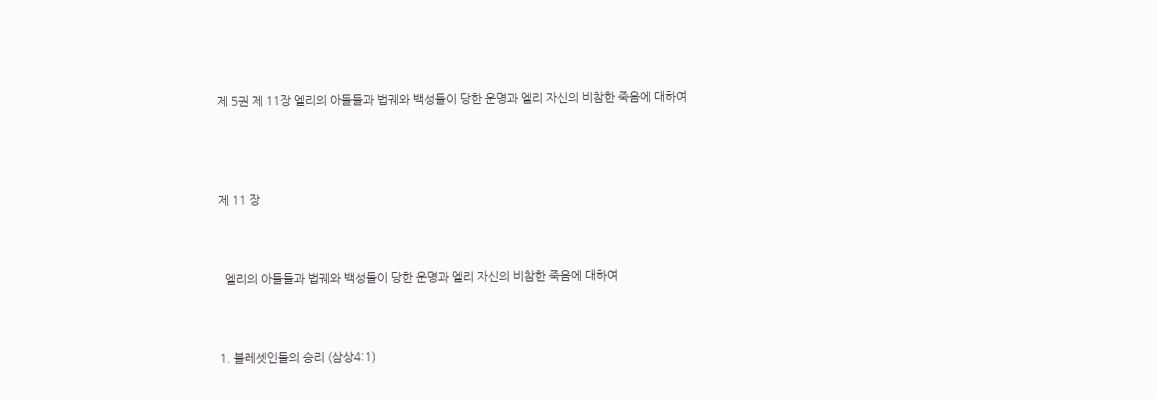제 5권 제 11장 엘리의 아들들과 법궤와 백성들이 당한 운명과 엘리 자신의 비참한 죽음에 대하여




제 11 장



  엘리의 아들들과 법궤와 백성들이 당한 운명과 엘리 자신의 비참한 죽음에 대하여



1. 블레셋인들의 승리 (삼상4:1)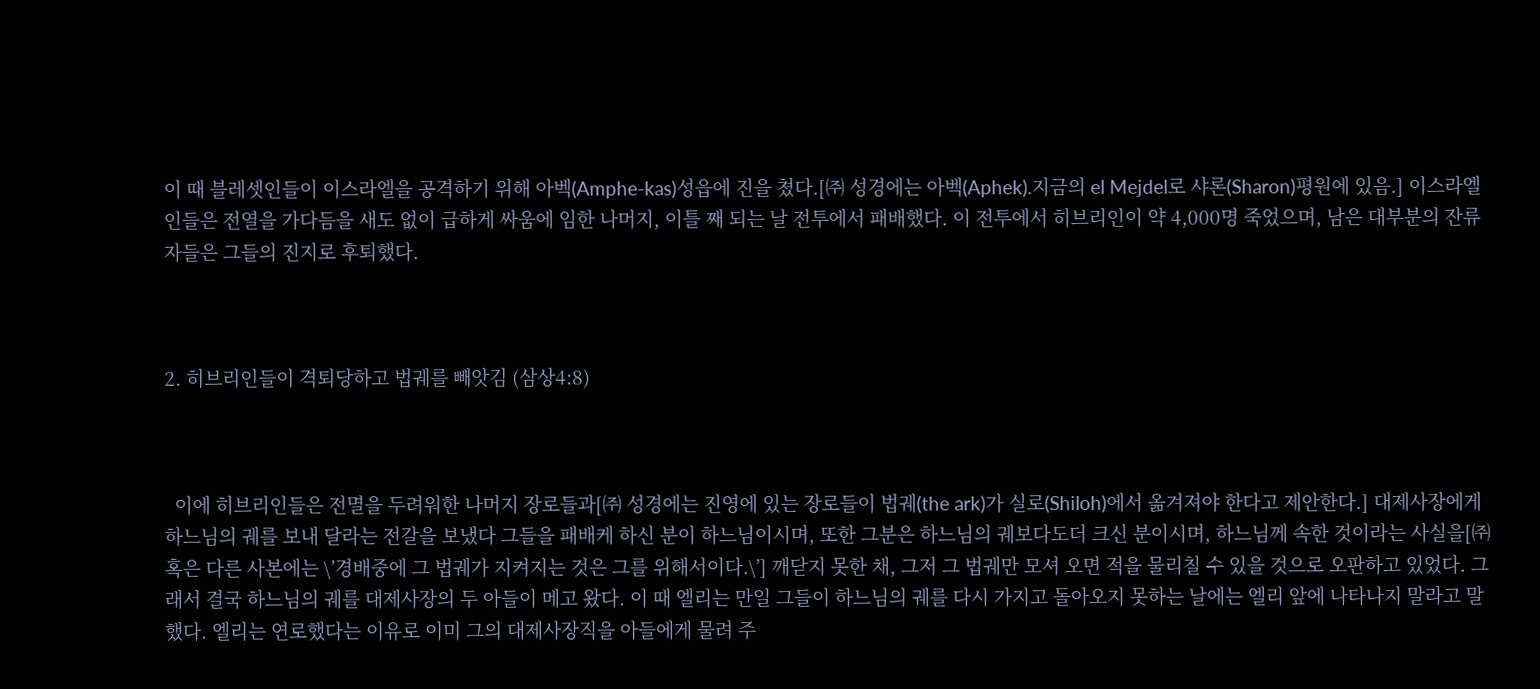이 때 블레셋인들이 이스라엘을 공격하기 위해 아벡(Amphe-kas)성읍에 진을 쳤다.[㈜ 성경에는 아벡(Aphek).지금의 el Mejdel로 샤론(Sharon)평원에 있음.] 이스라엘인들은 전열을 가다듬을 새도 없이 급하게 싸움에 임한 나머지, 이틀 째 되는 날 전투에서 패배했다. 이 전투에서 히브리인이 약 4,000명 죽었으며, 남은 대부분의 잔류자들은 그들의 진지로 후퇴했다.



2. 히브리인들이 격퇴당하고 법궤를 빼앗김 (삼상4:8)



  이에 히브리인들은 전멸을 두려워한 나머지 장로들과[㈜ 성경에는 진영에 있는 장로들이 법궤(the ark)가 실로(Shiloh)에서 옮겨져야 한다고 제안한다.] 대제사장에게 하느님의 궤를 보내 달라는 전갈을 보냈다 그들을 패배케 하신 분이 하느님이시며, 또한 그분은 하느님의 궤보다도더 크신 분이시며, 하느님께 속한 것이라는 사실을[㈜ 혹은 다른 사본에는 \’경배중에 그 법궤가 지켜지는 것은 그를 위해서이다.\’] 깨닫지 못한 채, 그저 그 법궤만 모셔 오면 적을 물리칠 수 있을 것으로 오판하고 있었다. 그래서 결국 하느님의 궤를 대제사장의 두 아들이 메고 왔다. 이 때 엘리는 만일 그들이 하느님의 궤를 다시 가지고 돌아오지 못하는 날에는 엘리 앞에 나타나지 말라고 말했다. 엘리는 연로했다는 이유로 이미 그의 대제사장직을 아들에게 물려 주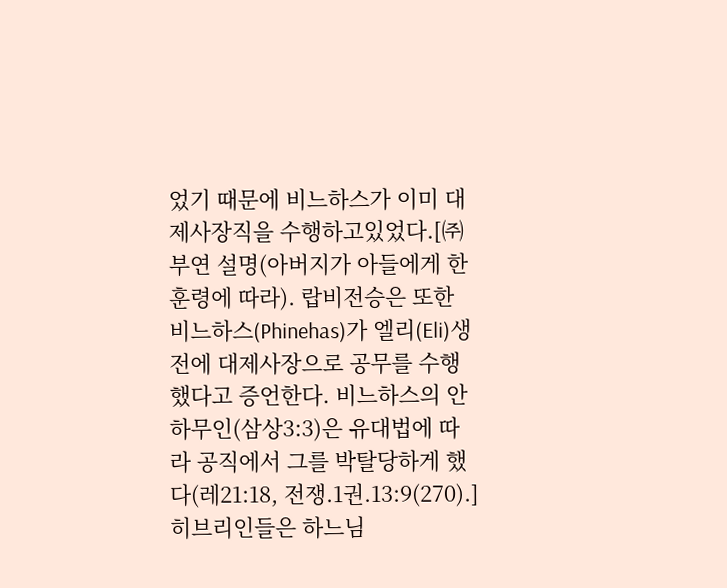었기 때문에 비느하스가 이미 대제사장직을 수행하고있었다.[㈜ 부연 설명(아버지가 아들에게 한 훈령에 따라). 랍비전승은 또한 비느하스(Phinehas)가 엘리(Eli)생전에 대제사장으로 공무를 수행했다고 증언한다. 비느하스의 안하무인(삼상3:3)은 유대법에 따라 공직에서 그를 박탈당하게 했다(레21:18, 전쟁.1권.13:9(270).] 히브리인들은 하느님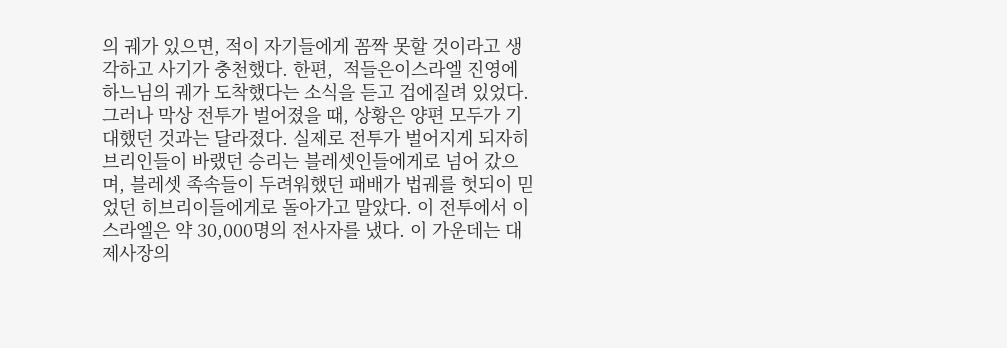의 궤가 있으면, 적이 자기들에게 꼼짝 못할 것이라고 생각하고 사기가 충천했다. 한편,  적들은이스라엘 진영에 하느님의 궤가 도착했다는 소식을 듣고 겁에질려 있었다. 그러나 막상 전투가 벌어졌을 때, 상황은 양편 모두가 기대했던 것과는 달라졌다. 실제로 전투가 벌어지게 되자히브리인들이 바랬던 승리는 블레셋인들에게로 넘어 갔으며, 블레셋 족속들이 두려워했던 패배가 법궤를 헛되이 믿었던 히브리이들에게로 돌아가고 말았다. 이 전투에서 이스라엘은 약 30,000명의 전사자를 냈다. 이 가운데는 대제사장의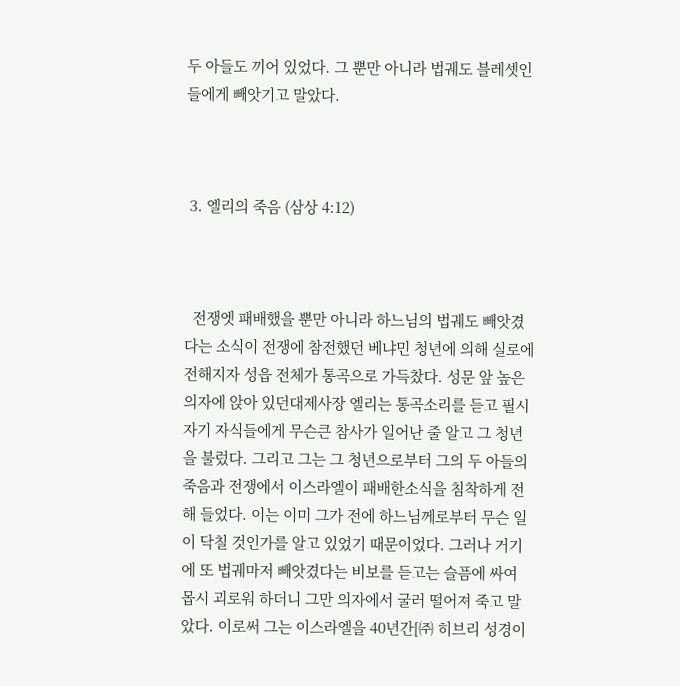두 아들도 끼어 있었다. 그 뿐만 아니라 법궤도 블레셋인들에게 빼앗기고 말았다.



 3. 엘리의 죽음 (삼상 4:12)



  전쟁엣 패배했을 뿐만 아니라 하느님의 법궤도 빼앗겼다는 소식이 전쟁에 참전했던 베냐민 청년에 의해 실로에 전해지자 성읍 전체가 통곡으로 가득찼다. 성문 앞 높은 의자에 앉아 있던대제사장 엘리는 통곡소리를 듣고 필시 자기 자식들에게 무슨큰 참사가 일어난 줄 알고 그 청년을 불렀다. 그리고 그는 그 청년으로부터 그의 두 아들의 죽음과 전쟁에서 이스라엘이 패배한소식을 침착하게 전해 들었다. 이는 이미 그가 전에 하느님께로부터 무슨 일이 닥칠 것인가를 알고 있었기 때문이었다. 그러나 거기에 또 법궤마저 빼앗겼다는 비보를 듣고는 슬픔에 싸여 몹시 괴로워 하더니 그만 의자에서 굴러 떨어져 죽고 말았다. 이로써 그는 이스라엘을 40년간[㈜ 히브리 성경이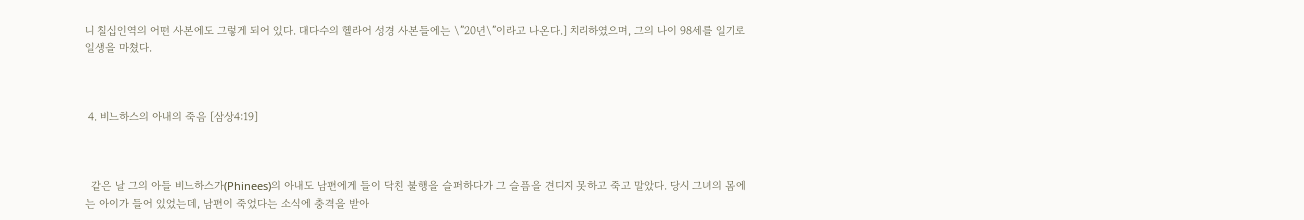니 칠십인역의 어떤 사본에도 그렇게 되어 있다. 대다수의 헬라어 성경 사본들에는 \”20년\”이라고 나온다.] 치리하였으며, 그의 나이 98세를 일기로 일생을 마쳤다.



 4. 비느하스의 아내의 죽음 [삼상4:19]



  같은 날 그의 아들 비느하스가(Phinees)의 아내도 남편에게 들이 닥친 불행을 슬퍼하다가 그 슬픔을 견디지 못하고 죽고 말았다. 당시 그녀의 몸에는 아이가 들어 있었는데, 남편이 죽었다는 소식에 충격을 받아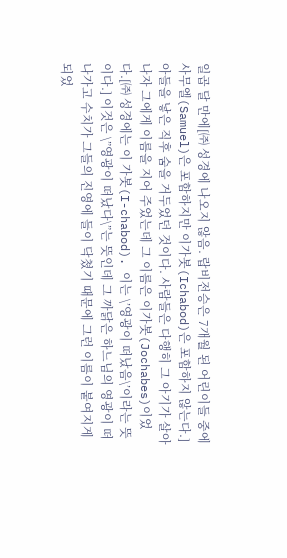일곱 달 만에[㈜ 성경에 나오지 않음. 랍비전승은 7개월 된 어린이들 중에 사무엘(Samuel)은 포함하지만 이가봇(Ichabod)은 포함하지 않는다.] 아들을 낳은 직후 숨을 거두었던 것이다. 사람들은 다행히 그 아기가 살아 나자 그에게 이름을 지어 주었는데 그 이름은 이가봇(Jochabes)이었다.[㈜ 성경에는 이 가봇(I-chabod). 이는 \’영광이 떠났음\’이라는 뜻이다.] 이것은 \”영광이 떠났다\”는 뜻인데 그 까닭은 하느님의 영광이 떠나가고 수치가 그들의 진영에 들이 닥쳤기 때문에 그런 이름이 붙여지게 되었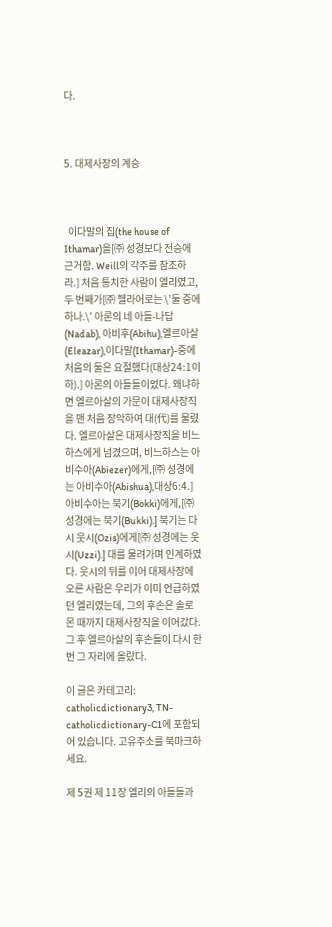다.



5. 대제사장의 계승



  이다말의 집(the house of Ithamar)을[㈜ 성경보다 전승에 근거함. Weill의 각주를 참조하라.] 처음 통치한 사람이 엘리였고, 두 번째가[㈜ 헬라어로는 \’둘 중에 하나.\’ 아론의 네 아들-나답(Nadab), 아비후(Abihu),엘르아살(Eleazar),이다말(Ithamar)-중에 처음의 둘은 요절했다(대상24:1이하).] 아론의 아들들이었다. 왜냐하면 엘르아살의 가문이 대제사장직을 맨 처음 장악하여 대(代)를 물렸다. 엘르아살은 대제사장직을 비느하스에게 넘겼으며, 비느하스는 아비수아(Abiezer)에게,[㈜ 성경에는 아비수아(Abishua),대상6:4.] 아비수아는 북기(Bokki)에게,[㈜ 성경에는 북기(Bukki).] 북기는 다시 웃시(Ozis)에게[㈜ 성경에는 웃시(Uzzi).] 대를 물려가며 인계하였다. 웃시의 뒤를 이어 대제사장에 오른 사람은 우리가 이미 언급하였던 엘리였는데, 그의 후손은 솔로몬 때까지 대제사장직을 이어갔다.그 후 엘르아살의 후손들이 다시 한번 그 자리에 올랐다.

이 글은 카테고리: catholicdictionary3, TN-catholicdictionary-C1에 포함되어 있습니다. 고유주소를 북마크하세요.

제 5권 제 11장 엘리의 아들들과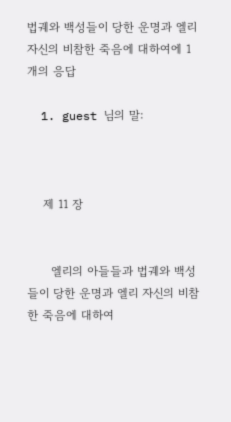법궤와 백성들이 당한 운명과 엘리 자신의 비참한 죽음에 대하여에 1개의 응답

  1. guest 님의 말:



    제 11 장


      엘리의 아들들과 법궤와 백성들이 당한 운명과 엘리 자신의 비참한 죽음에 대하여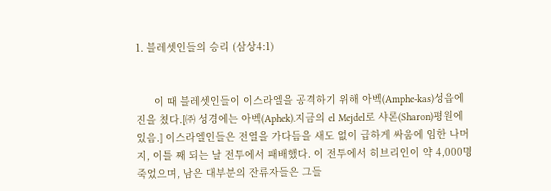1. 블레셋인들의 승리 (삼상4:1)


      이 때 블레셋인들이 이스라엘을 공격하기 위해 아벡(Amphe-kas)성읍에 진을 쳤다.[㈜ 성경에는 아벡(Aphek).지금의 el Mejdel로 샤론(Sharon)평원에 있음.] 이스라엘인들은 전열을 가다듬을 새도 없이 급하게 싸움에 임한 나머지, 이틀 째 되는 날 전투에서 패배했다. 이 전투에서 히브리인이 약 4,000명 죽었으며, 남은 대부분의 잔류자들은 그들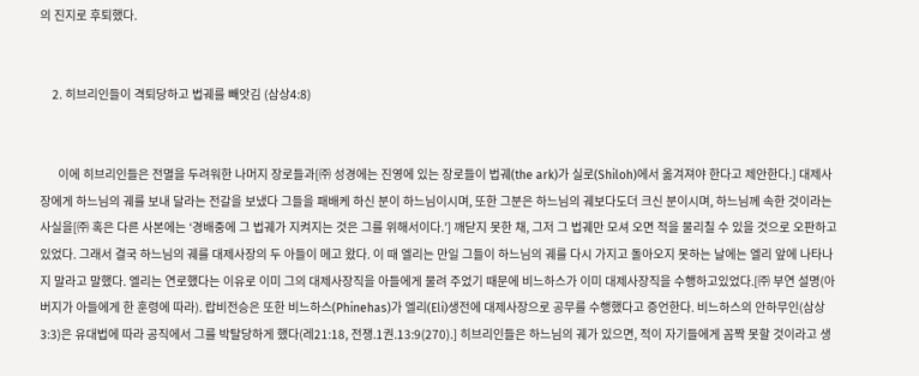의 진지로 후퇴했다.


    2. 히브리인들이 격퇴당하고 법궤를 빼앗김 (삼상4:8)


      이에 히브리인들은 전멸을 두려워한 나머지 장로들과[㈜ 성경에는 진영에 있는 장로들이 법궤(the ark)가 실로(Shiloh)에서 옮겨져야 한다고 제안한다.] 대제사장에게 하느님의 궤를 보내 달라는 전갈을 보냈다 그들을 패배케 하신 분이 하느님이시며, 또한 그분은 하느님의 궤보다도더 크신 분이시며, 하느님께 속한 것이라는 사실을[㈜ 혹은 다른 사본에는 ‘경배중에 그 법궤가 지켜지는 것은 그를 위해서이다.’] 깨닫지 못한 채, 그저 그 법궤만 모셔 오면 적을 물리칠 수 있을 것으로 오판하고 있었다. 그래서 결국 하느님의 궤를 대제사장의 두 아들이 메고 왔다. 이 때 엘리는 만일 그들이 하느님의 궤를 다시 가지고 돌아오지 못하는 날에는 엘리 앞에 나타나지 말라고 말했다. 엘리는 연로했다는 이유로 이미 그의 대제사장직을 아들에게 물려 주었기 때문에 비느하스가 이미 대제사장직을 수행하고있었다.[㈜ 부연 설명(아버지가 아들에게 한 훈령에 따라). 랍비전승은 또한 비느하스(Phinehas)가 엘리(Eli)생전에 대제사장으로 공무를 수행했다고 증언한다. 비느하스의 안하무인(삼상3:3)은 유대법에 따라 공직에서 그를 박탈당하게 했다(레21:18, 전쟁.1권.13:9(270).] 히브리인들은 하느님의 궤가 있으면, 적이 자기들에게 꼼짝 못할 것이라고 생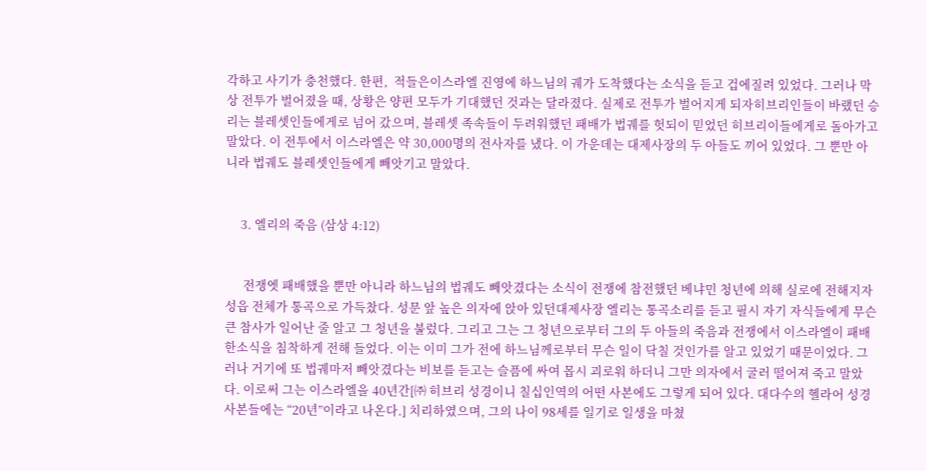각하고 사기가 충천했다. 한편,  적들은이스라엘 진영에 하느님의 궤가 도착했다는 소식을 듣고 겁에질려 있었다. 그러나 막상 전투가 벌어졌을 때, 상황은 양편 모두가 기대했던 것과는 달라졌다. 실제로 전투가 벌어지게 되자히브리인들이 바랬던 승리는 블레셋인들에게로 넘어 갔으며, 블레셋 족속들이 두려워했던 패배가 법궤를 헛되이 믿었던 히브리이들에게로 돌아가고 말았다. 이 전투에서 이스라엘은 약 30,000명의 전사자를 냈다. 이 가운데는 대제사장의 두 아들도 끼어 있었다. 그 뿐만 아니라 법궤도 블레셋인들에게 빼앗기고 말았다.


     3. 엘리의 죽음 (삼상 4:12)


      전쟁엣 패배했을 뿐만 아니라 하느님의 법궤도 빼앗겼다는 소식이 전쟁에 참전했던 베냐민 청년에 의해 실로에 전해지자 성읍 전체가 통곡으로 가득찼다. 성문 앞 높은 의자에 앉아 있던대제사장 엘리는 통곡소리를 듣고 필시 자기 자식들에게 무슨큰 참사가 일어난 줄 알고 그 청년을 불렀다. 그리고 그는 그 청년으로부터 그의 두 아들의 죽음과 전쟁에서 이스라엘이 패배한소식을 침착하게 전해 들었다. 이는 이미 그가 전에 하느님께로부터 무슨 일이 닥칠 것인가를 알고 있었기 때문이었다. 그러나 거기에 또 법궤마저 빼앗겼다는 비보를 듣고는 슬픔에 싸여 몹시 괴로워 하더니 그만 의자에서 굴러 떨어져 죽고 말았다. 이로써 그는 이스라엘을 40년간[㈜ 히브리 성경이니 칠십인역의 어떤 사본에도 그렇게 되어 있다. 대다수의 헬라어 성경 사본들에는 “20년”이라고 나온다.] 치리하였으며, 그의 나이 98세를 일기로 일생을 마쳤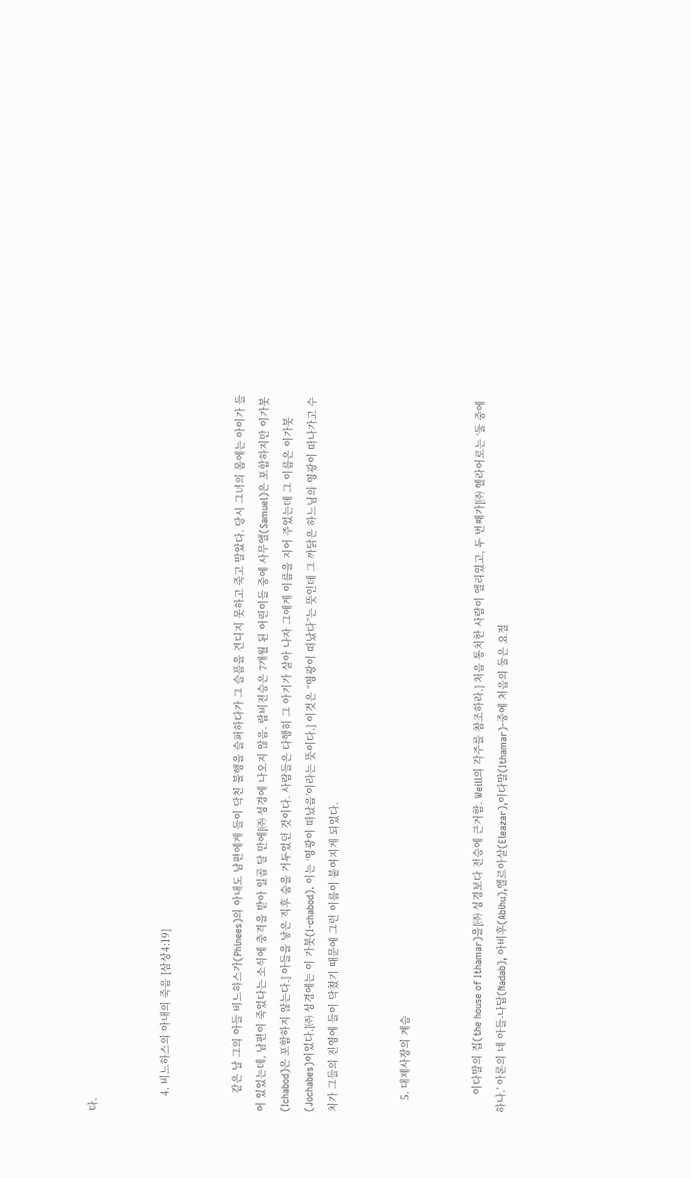다.


     4. 비느하스의 아내의 죽음 [삼상4:19]


      같은 날 그의 아들 비느하스가(Phinees)의 아내도 남편에게 들이 닥친 불행을 슬퍼하다가 그 슬픔을 견디지 못하고 죽고 말았다. 당시 그녀의 몸에는 아이가 들어 있었는데, 남편이 죽었다는 소식에 충격을 받아 일곱 달 만에[㈜ 성경에 나오지 않음. 랍비전승은 7개월 된 어린이들 중에 사무엘(Samuel)은 포함하지만 이가봇(Ichabod)은 포함하지 않는다.] 아들을 낳은 직후 숨을 거두었던 것이다. 사람들은 다행히 그 아기가 살아 나자 그에게 이름을 지어 주었는데 그 이름은 이가봇(Jochabes)이었다.[㈜ 성경에는 이 가봇(I-chabod). 이는 ‘영광이 떠났음’이라는 뜻이다.] 이것은 “영광이 떠났다”는 뜻인데 그 까닭은 하느님의 영광이 떠나가고 수치가 그들의 진영에 들이 닥쳤기 때문에 그런 이름이 붙여지게 되었다.


    5. 대제사장의 계승


      이다말의 집(the house of Ithamar)을[㈜ 성경보다 전승에 근거함. Weill의 각주를 참조하라.] 처음 통치한 사람이 엘리였고, 두 번째가[㈜ 헬라어로는 ‘둘 중에 하나.’ 아론의 네 아들-나답(Nadab), 아비후(Abihu),엘르아살(Eleazar),이다말(Ithamar)-중에 처음의 둘은 요절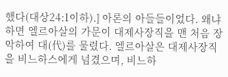했다(대상24:1이하).] 아론의 아들들이었다. 왜냐하면 엘르아살의 가문이 대제사장직을 맨 처음 장악하여 대(代)를 물렸다. 엘르아살은 대제사장직을 비느하스에게 넘겼으며, 비느하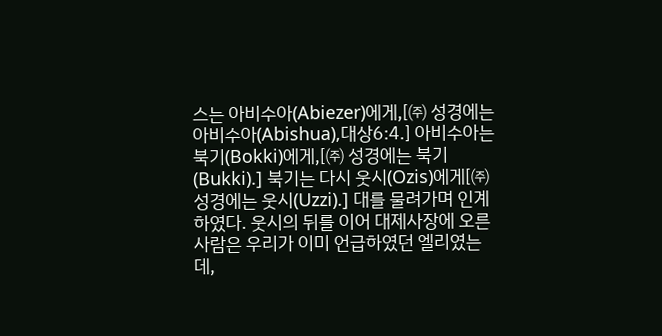스는 아비수아(Abiezer)에게,[㈜ 성경에는 아비수아(Abishua),대상6:4.] 아비수아는 북기(Bokki)에게,[㈜ 성경에는 북기(Bukki).] 북기는 다시 웃시(Ozis)에게[㈜ 성경에는 웃시(Uzzi).] 대를 물려가며 인계하였다. 웃시의 뒤를 이어 대제사장에 오른 사람은 우리가 이미 언급하였던 엘리였는데,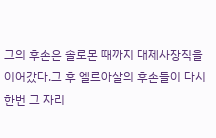그의 후손은 솔로몬 때까지 대제사장직을 이어갔다.그 후 엘르아살의 후손들이 다시 한번 그 자리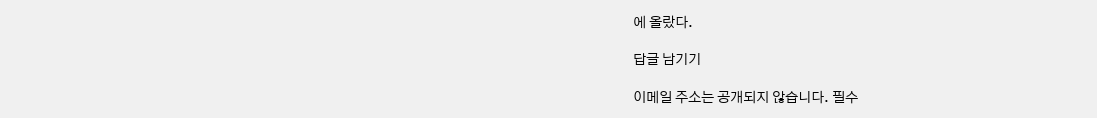에 올랐다.

답글 남기기

이메일 주소는 공개되지 않습니다. 필수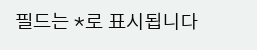필드는 *로 표시됩니다